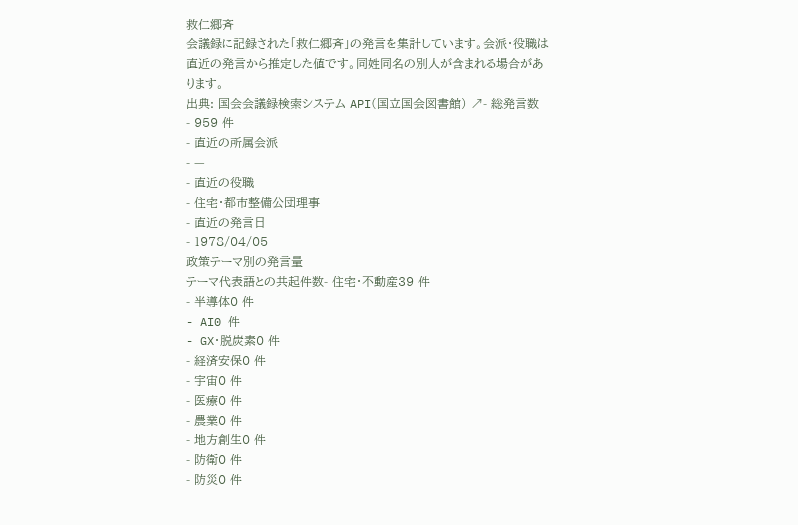救仁郷斉
会議録に記録された「救仁郷斉」の発言を集計しています。会派・役職は直近の発言から推定した値です。同姓同名の別人が含まれる場合があります。
出典: 国会会議録検索システム API(国立国会図書館) ↗- 総発言数
- 959 件
- 直近の所属会派
- —
- 直近の役職
- 住宅・都市整備公団理事
- 直近の発言日
- 1978/04/05
政策テーマ別の発言量
テーマ代表語との共起件数- 住宅・不動産39 件
- 半導体0 件
- AI0 件
- GX・脱炭素0 件
- 経済安保0 件
- 宇宙0 件
- 医療0 件
- 農業0 件
- 地方創生0 件
- 防衛0 件
- 防災0 件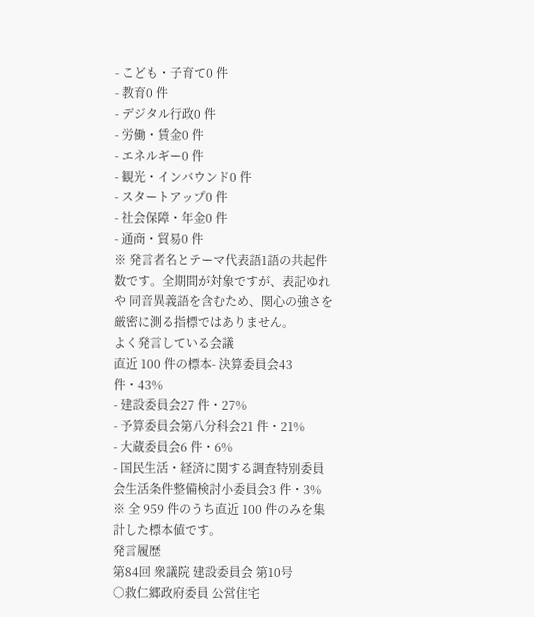- こども・子育て0 件
- 教育0 件
- デジタル行政0 件
- 労働・賃金0 件
- エネルギー0 件
- 観光・インバウンド0 件
- スタートアップ0 件
- 社会保障・年金0 件
- 通商・貿易0 件
※ 発言者名とテーマ代表語1語の共起件数です。全期間が対象ですが、表記ゆれや 同音異義語を含むため、関心の強さを厳密に測る指標ではありません。
よく発言している会議
直近 100 件の標本- 決算委員会43 件・43%
- 建設委員会27 件・27%
- 予算委員会第八分科会21 件・21%
- 大蔵委員会6 件・6%
- 国民生活・経済に関する調査特別委員会生活条件整備検討小委員会3 件・3%
※ 全 959 件のうち直近 100 件のみを集計した標本値です。
発言履歴
第84回 衆議院 建設委員会 第10号
○救仁郷政府委員 公営住宅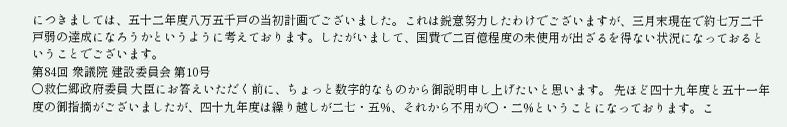につきましては、五十二年度八万五千戸の当初計画でございました。これは鋭意努力したわけでございますが、三月末現在で約七万二千戸弱の達成になろうかというように考えております。したがいまして、国費で二百億程度の未使用が出ざるを得ない状況になっておるということでございます。
第84回 衆議院 建設委員会 第10号
○救仁郷政府委員 大臣にお答えいただく前に、ちょっと数字的なものから御説明申し上げたいと思います。 先ほど四十九年度と五十一年度の御指摘がございましたが、四十九年度は繰り越しが二七・五%、それから不用が〇・二%ということになっております。こ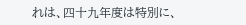れは、四十九年度は特別に、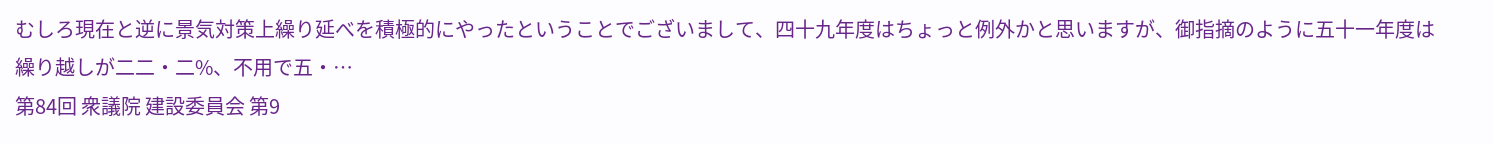むしろ現在と逆に景気対策上繰り延べを積極的にやったということでございまして、四十九年度はちょっと例外かと思いますが、御指摘のように五十一年度は繰り越しが二二・二%、不用で五・…
第84回 衆議院 建設委員会 第9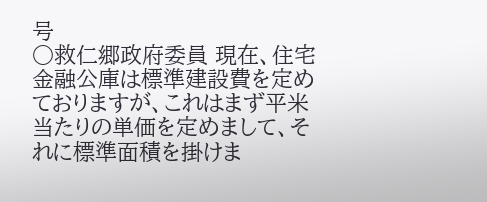号
○救仁郷政府委員 現在、住宅金融公庫は標準建設費を定めておりますが、これはまず平米当たりの単価を定めまして、それに標準面積を掛けま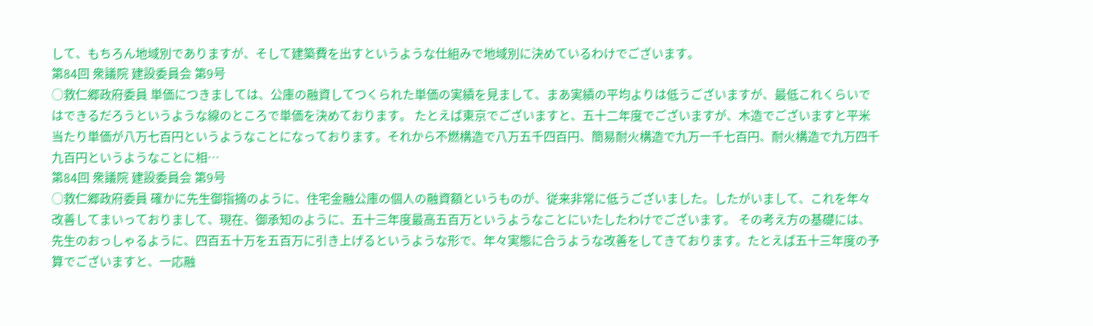して、もちろん地域別でありますが、そして建築費を出すというような仕組みで地域別に決めているわけでございます。
第84回 衆議院 建設委員会 第9号
○救仁郷政府委員 単価につきましては、公庫の融資してつくられた単価の実績を見まして、まあ実績の平均よりは低うございますが、最低これくらいではできるだろうというような線のところで単価を決めております。 たとえば東京でございますと、五十二年度でございますが、木造でございますと平米当たり単価が八万七百円というようなことになっております。それから不燃構造で八万五千四百円、簡易耐火構造で九万一千七百円、耐火構造で九万四千九百円というようなことに相…
第84回 衆議院 建設委員会 第9号
○救仁郷政府委員 確かに先生御指摘のように、住宅金融公庫の個人の融資額というものが、従来非常に低うございました。したがいまして、これを年々改善してまいっておりまして、現在、御承知のように、五十三年度最高五百万というようなことにいたしたわけでございます。 その考え方の基礎には、先生のおっしゃるように、四百五十万を五百万に引き上げるというような形で、年々実態に合うような改善をしてきております。たとえば五十三年度の予算でございますと、一応融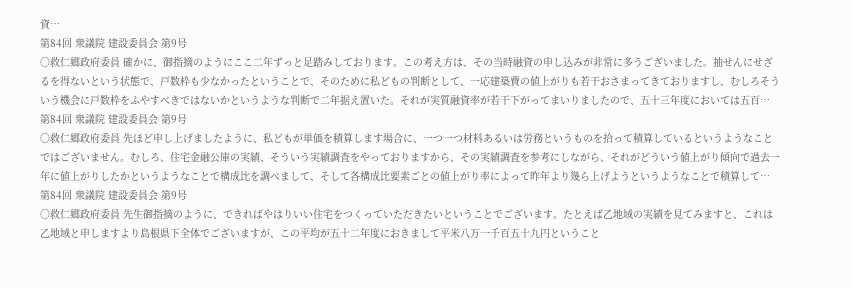資…
第84回 衆議院 建設委員会 第9号
○救仁郷政府委員 確かに、御指摘のようにここ二年ずっと足踏みしております。この考え方は、その当時融資の申し込みが非常に多うございました。抽せんにせざるを得ないという状態で、戸数枠も少なかったということで、そのために私どもの判断として、一応建築費の値上がりも若干おさまってきておりますし、むしろそういう機会に戸数枠をふやすべきではないかというような判断で二年据え置いた。それが実質融資率が若干下がってまいりましたので、五十三年度においては五百…
第84回 衆議院 建設委員会 第9号
○救仁郷政府委員 先ほど申し上げましたように、私どもが単価を積算します場合に、一つ一つ材料あるいは労務というものを拾って積算しているというようなことではございません。むしろ、住宅金融公庫の実績、そういう実績調査をやっておりますから、その実績調査を参考にしながら、それがどういう値上がり傾向で過去一年に値上がりしたかというようなことで構成比を調べまして、そして各構成比要素ごとの値上がり率によって昨年より幾ら上げようというようなことで積算して…
第84回 衆議院 建設委員会 第9号
○救仁郷政府委員 先生御指摘のように、できればやはりいい住宅をつくっていただきたいということでございます。たとえば乙地域の実績を見てみますと、これは乙地域と申しますより島根県下全体でございますが、この平均が五十二年度におきまして平米八万一千百五十九円ということ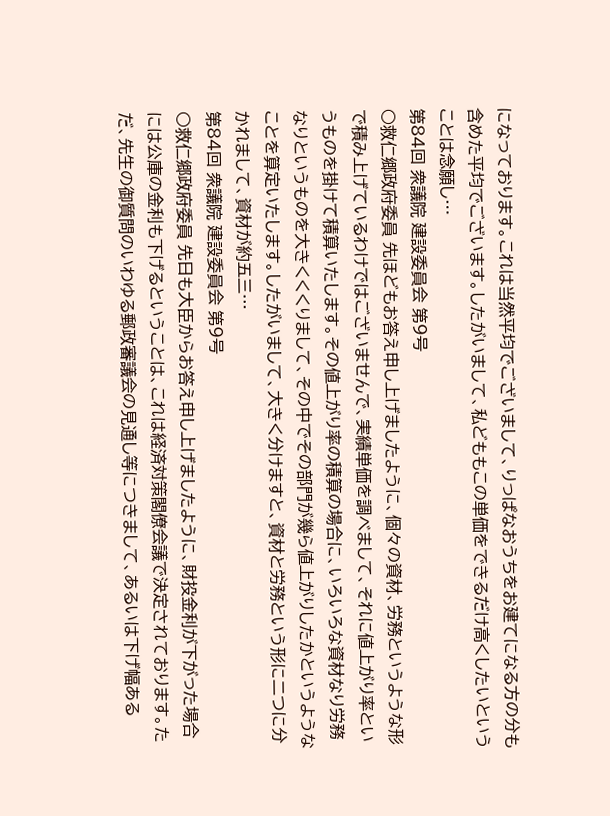になっております。これは当然平均でございまして、りっぱなおうちをお建てになる方の分も含めた平均でございます。したがいまして、私どももこの単価をできるだけ高くしたいということは念願し…
第84回 衆議院 建設委員会 第9号
○救仁郷政府委員 先ほどもお答え申し上げましたように、個々の資材、労務というような形で積み上げているわけではございませんで、実績単価を調べまして、それに値上がり率というものを掛けて積算いたします。その値上がり率の積算の場合に、いろいろな資材なり労務なりというものを大きくくくりまして、その中でその部門が幾ら値上がりしたかというようなことを算定いたします。したがいまして、大きく分けますと、資材と労務という形に二つに分かれまして、資材が約五三…
第84回 衆議院 建設委員会 第9号
○救仁郷政府委員 先日も大臣からお答え申し上げましたように、財投金利が下がった場合には公庫の金利も下げるということは、これは経済対策閣僚会議で決定されております。ただ、先生の御質問のいわゆる郵政審議会の見通し等につきまして、あるいは下げ幅ある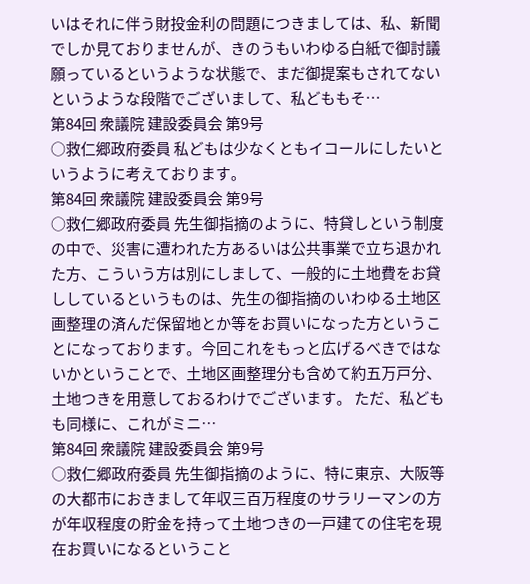いはそれに伴う財投金利の問題につきましては、私、新聞でしか見ておりませんが、きのうもいわゆる白紙で御討議願っているというような状態で、まだ御提案もされてないというような段階でございまして、私どももそ…
第84回 衆議院 建設委員会 第9号
○救仁郷政府委員 私どもは少なくともイコールにしたいというように考えております。
第84回 衆議院 建設委員会 第9号
○救仁郷政府委員 先生御指摘のように、特貸しという制度の中で、災害に遭われた方あるいは公共事業で立ち退かれた方、こういう方は別にしまして、一般的に土地費をお貸ししているというものは、先生の御指摘のいわゆる土地区画整理の済んだ保留地とか等をお買いになった方ということになっております。今回これをもっと広げるべきではないかということで、土地区画整理分も含めて約五万戸分、土地つきを用意しておるわけでございます。 ただ、私どもも同様に、これがミニ…
第84回 衆議院 建設委員会 第9号
○救仁郷政府委員 先生御指摘のように、特に東京、大阪等の大都市におきまして年収三百万程度のサラリーマンの方が年収程度の貯金を持って土地つきの一戸建ての住宅を現在お買いになるということ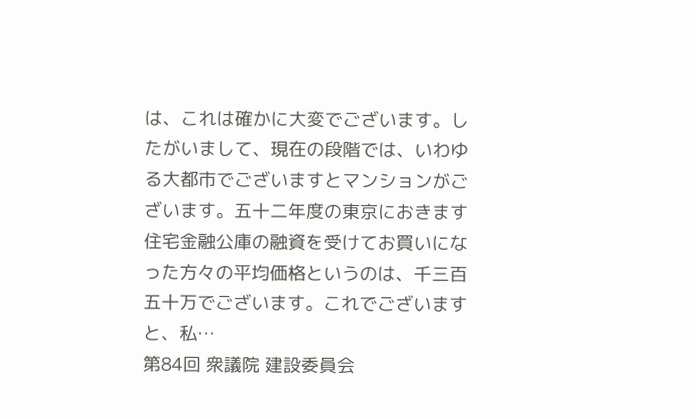は、これは確かに大変でございます。したがいまして、現在の段階では、いわゆる大都市でございますとマンションがございます。五十二年度の東京におきます住宅金融公庫の融資を受けてお買いになった方々の平均価格というのは、千三百五十万でございます。これでございますと、私…
第84回 衆議院 建設委員会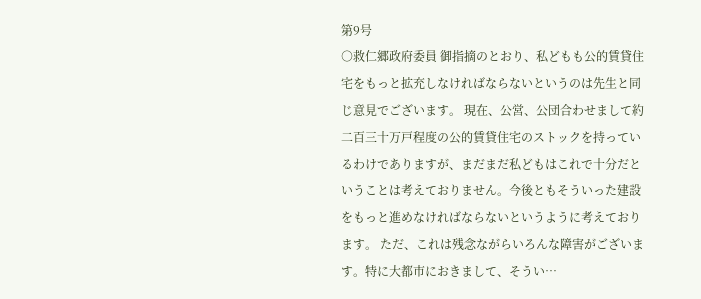第9号
○救仁郷政府委員 御指摘のとおり、私どもも公的賃貸住宅をもっと拡充しなければならないというのは先生と同じ意見でございます。 現在、公営、公団合わせまして約二百三十万戸程度の公的賃貸住宅のストックを持っているわけでありますが、まだまだ私どもはこれで十分だということは考えておりません。今後ともそういった建設をもっと進めなければならないというように考えております。 ただ、これは残念ながらいろんな障害がございます。特に大都市におきまして、そうい…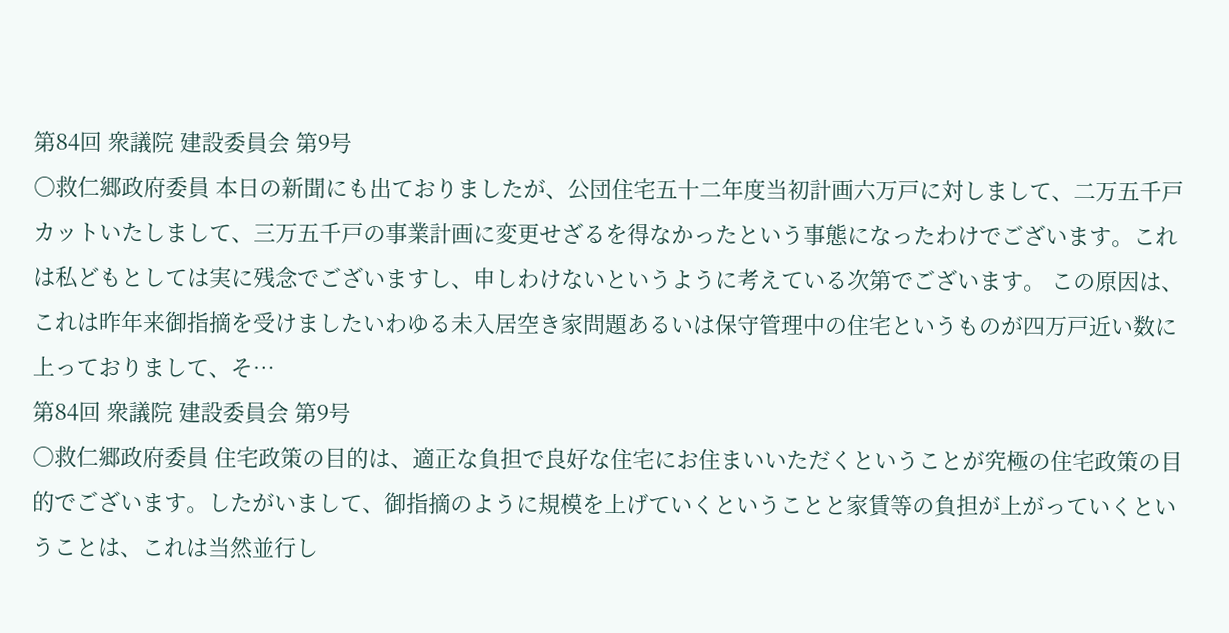第84回 衆議院 建設委員会 第9号
○救仁郷政府委員 本日の新聞にも出ておりましたが、公団住宅五十二年度当初計画六万戸に対しまして、二万五千戸カットいたしまして、三万五千戸の事業計画に変更せざるを得なかったという事態になったわけでございます。これは私どもとしては実に残念でございますし、申しわけないというように考えている次第でございます。 この原因は、これは昨年来御指摘を受けましたいわゆる未入居空き家問題あるいは保守管理中の住宅というものが四万戸近い数に上っておりまして、そ…
第84回 衆議院 建設委員会 第9号
○救仁郷政府委員 住宅政策の目的は、適正な負担で良好な住宅にお住まいいただくということが究極の住宅政策の目的でございます。したがいまして、御指摘のように規模を上げていくということと家賃等の負担が上がっていくということは、これは当然並行し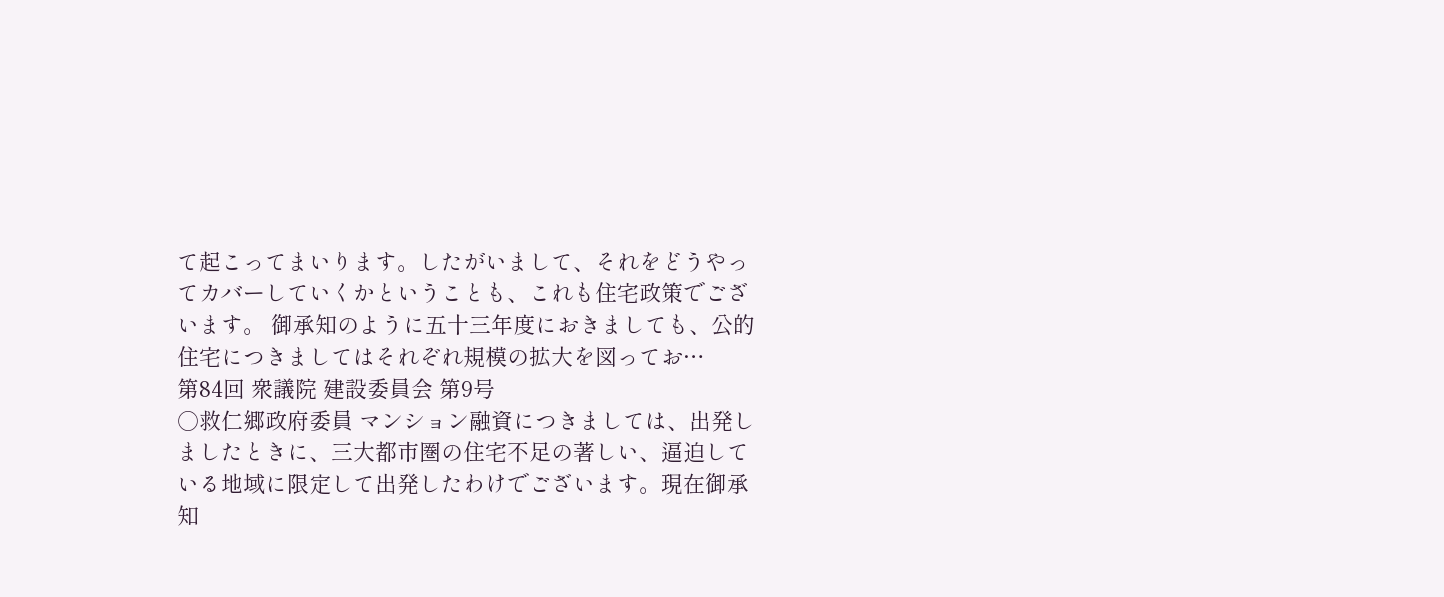て起こってまいります。したがいまして、それをどうやってカバーしていくかということも、これも住宅政策でございます。 御承知のように五十三年度におきましても、公的住宅につきましてはそれぞれ規模の拡大を図ってお…
第84回 衆議院 建設委員会 第9号
○救仁郷政府委員 マンション融資につきましては、出発しましたときに、三大都市圏の住宅不足の著しい、逼迫している地域に限定して出発したわけでございます。現在御承知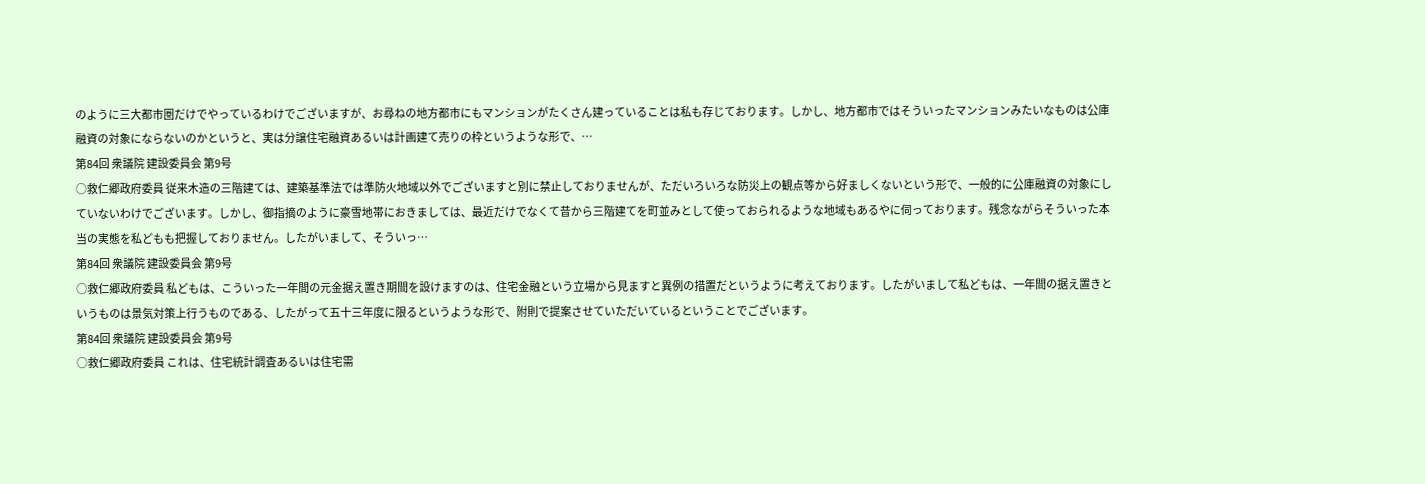のように三大都市圏だけでやっているわけでございますが、お尋ねの地方都市にもマンションがたくさん建っていることは私も存じております。しかし、地方都市ではそういったマンションみたいなものは公庫融資の対象にならないのかというと、実は分譲住宅融資あるいは計画建て売りの枠というような形で、…
第84回 衆議院 建設委員会 第9号
○救仁郷政府委員 従来木造の三階建ては、建築基準法では準防火地域以外でございますと別に禁止しておりませんが、ただいろいろな防災上の観点等から好ましくないという形で、一般的に公庫融資の対象にしていないわけでございます。しかし、御指摘のように豪雪地帯におきましては、最近だけでなくて昔から三階建てを町並みとして使っておられるような地域もあるやに伺っております。残念ながらそういった本当の実態を私どもも把握しておりません。したがいまして、そういっ…
第84回 衆議院 建設委員会 第9号
○救仁郷政府委員 私どもは、こういった一年間の元金据え置き期間を設けますのは、住宅金融という立場から見ますと異例の措置だというように考えております。したがいまして私どもは、一年間の据え置きというものは景気対策上行うものである、したがって五十三年度に限るというような形で、附則で提案させていただいているということでございます。
第84回 衆議院 建設委員会 第9号
○救仁郷政府委員 これは、住宅統計調査あるいは住宅需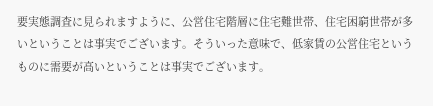要実態調査に見られますように、公営住宅階層に住宅難世帯、住宅困窮世帯が多いということは事実でございます。そういった意味で、低家賃の公営住宅というものに需要が高いということは事実でございます。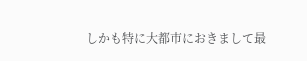しかも特に大都市におきまして最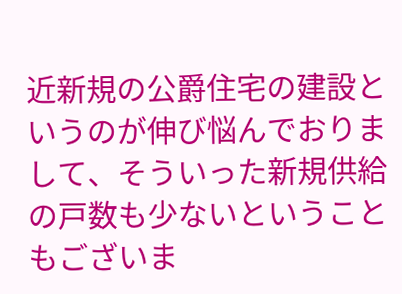近新規の公爵住宅の建設というのが伸び悩んでおりまして、そういった新規供給の戸数も少ないということもございま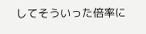してそういった倍率に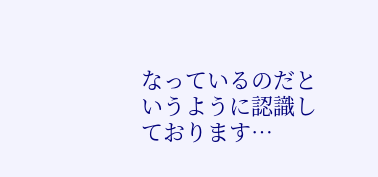なっているのだというように認識しております…